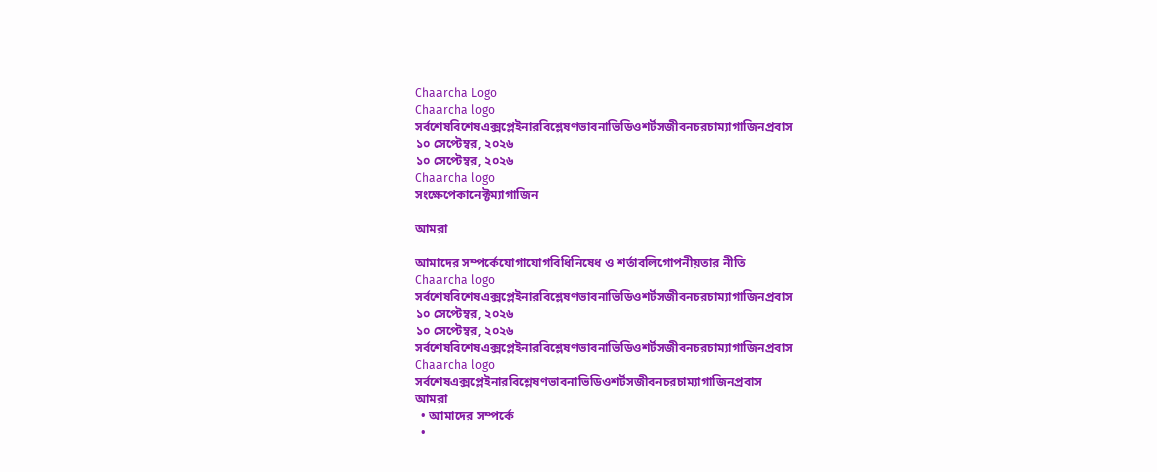Chaarcha Logo
Chaarcha logo
সর্বশেষবিশেষএক্সপ্লেইনারবিশ্লেষণভাবনাভিডিওশর্টসজীবনচরচাম্যাগাজিনপ্রবাস
১০ সেপ্টেম্বর, ২০২৬
১০ সেপ্টেম্বর, ২০২৬
Chaarcha logo
সংক্ষেপেকানেক্টম্যাগাজিন

আমরা

আমাদের সম্পর্কেযোগাযোগবিধিনিষেধ ও শর্তাবলিগোপনীয়তার নীতি
Chaarcha logo
সর্বশেষবিশেষএক্সপ্লেইনারবিশ্লেষণভাবনাভিডিওশর্টসজীবনচরচাম্যাগাজিনপ্রবাস
১০ সেপ্টেম্বর, ২০২৬
১০ সেপ্টেম্বর, ২০২৬
সর্বশেষবিশেষএক্সপ্লেইনারবিশ্লেষণভাবনাভিডিওশর্টসজীবনচরচাম্যাগাজিনপ্রবাস
Chaarcha logo
সর্বশেষএক্সপ্লেইনারবিশ্লেষণভাবনাভিডিওশর্টসজীবনচরচাম্যাগাজিনপ্রবাস
আমরা
  • আমাদের সম্পর্কে
  •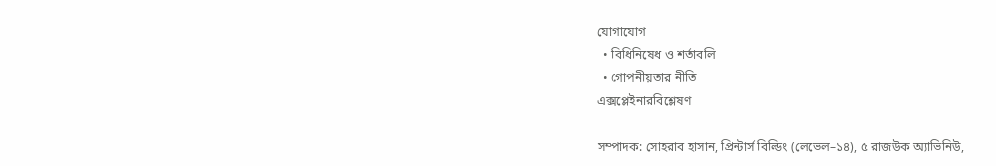যোগাযোগ
  • বিধিনিষেধ ও শর্তাবলি
  • গোপনীয়তার নীতি
এক্সপ্লেইনারবিশ্লেষণ

সম্পাদক: সোহরাব হাসান, প্রিন্টার্স বিল্ডিং (লেভেল–১৪), ৫ রাজউক অ্যাভিনিউ,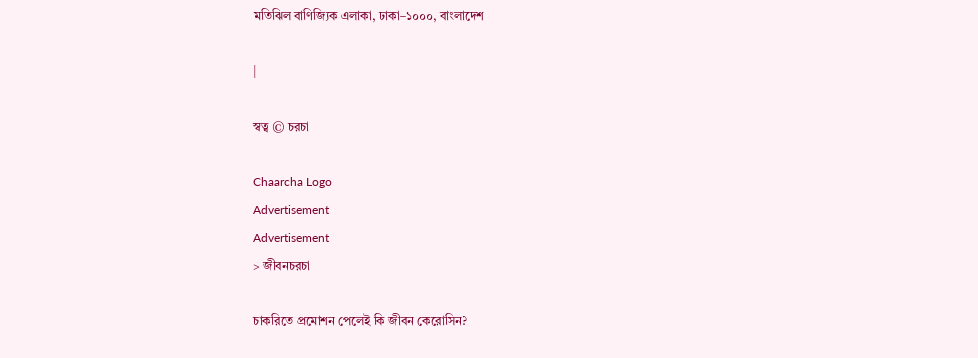মতিঝিল বাণিজ্যিক এলাকা, ঢাকা–১০০০, বাংলাদেশ

|

স্বত্ব © চরচা

Chaarcha Logo
Advertisement
Advertisement
> জীবনচরচা

চাকরিতে প্রমোশন পেলেই কি জীবন কেরোসিন?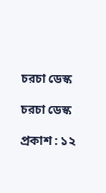চরচা ডেস্ক

চরচা ডেস্ক

প্রকাশ : ১২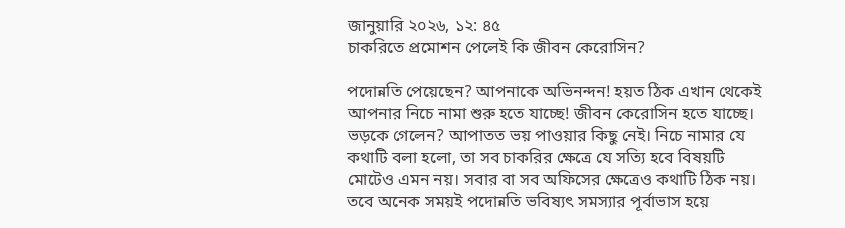জানুয়ারি ২০২৬, ১২: ৪৫
চাকরিতে প্রমোশন পেলেই কি জীবন কেরোসিন?

পদোন্নতি পেয়েছেন? আপনাকে অভিনন্দন! হয়ত ঠিক এখান থেকেই আপনার নিচে নামা শুরু হতে যাচ্ছে! জীবন কেরোসিন হতে যাচ্ছে। ভড়কে গেলেন? আপাতত ভয় পাওয়ার কিছু নেই। নিচে নামার যে কথাটি বলা হলো, তা সব চাকরির ক্ষেত্রে যে সত্যি হবে বিষয়টি মোটেও এমন নয়। সবার বা সব অফিসের ক্ষেত্রেও কথাটি ঠিক নয়। তবে অনেক সময়ই পদোন্নতি ভবিষ্যৎ সমস্যার পূর্বাভাস হয়ে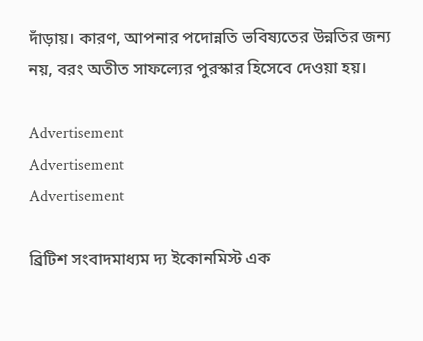দাঁড়ায়। কারণ, আপনার পদোন্নতি ভবিষ্যতের উন্নতির জন্য নয়, বরং অতীত সাফল্যের পুরস্কার হিসেবে দেওয়া হয়।

Advertisement
Advertisement
Advertisement

ব্রিটিশ সংবাদমাধ্যম দ্য ইকোনমিস্ট এক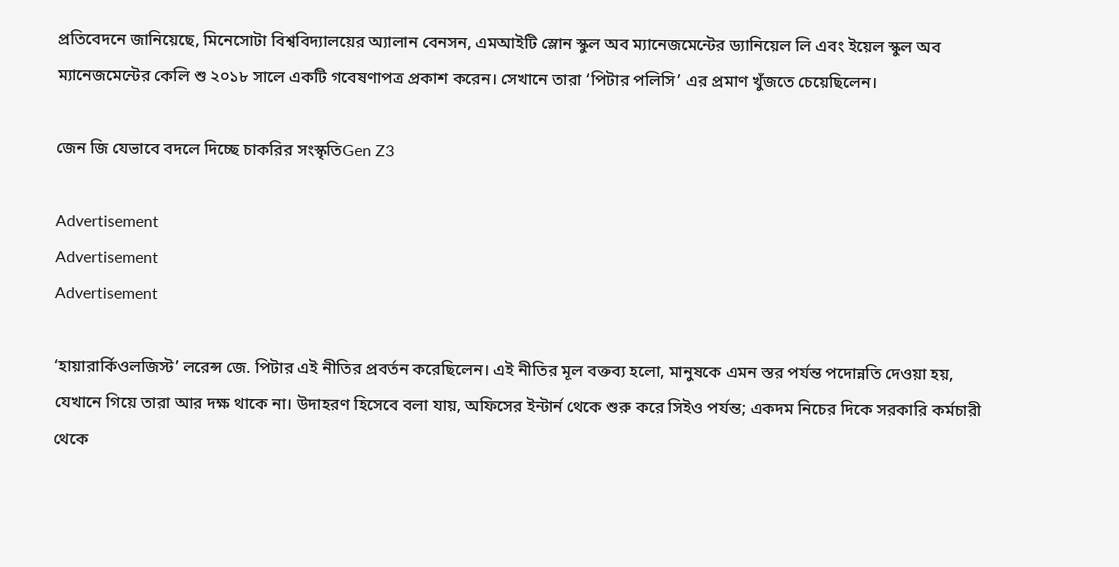প্রতিবেদনে জানিয়েছে, মিনেসোটা বিশ্ববিদ্যালয়ের অ্যালান বেনসন, এমআইটি স্লোন স্কুল অব ম্যানেজমেন্টের ড্যানিয়েল লি এবং ইয়েল স্কুল অব ম্যানেজমেন্টের কেলি শু ২০১৮ সালে একটি গবেষণাপত্র প্রকাশ করেন। সেখানে তারা ‘পিটার পলিসি’ এর প্রমাণ খুঁজতে চেয়েছিলেন।

জেন জি যেভাবে বদলে দিচ্ছে চাকরির সংস্কৃতিGen Z3

Advertisement
Advertisement
Advertisement

‘হায়ারার্কিওলজিস্ট’ লরেন্স জে. পিটার এই নীতির প্রবর্তন করেছিলেন। এই নীতির মূল বক্তব্য হলো, মানুষকে এমন স্তর পর্যন্ত পদোন্নতি দেওয়া হয়, যেখানে গিয়ে তারা আর দক্ষ থাকে না। উদাহরণ হিসেবে বলা যায়, অফিসের ইন্টার্ন থেকে শুরু করে সিইও পর্যন্ত; একদম নিচের দিকে সরকারি কর্মচারী থেকে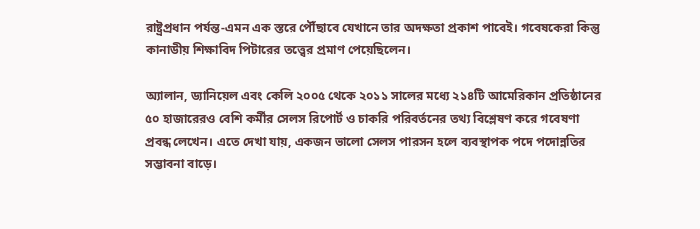রাষ্ট্রপ্রধান পর্যন্ত-এমন এক স্তরে পৌঁছাবে যেখানে তার অদক্ষতা প্রকাশ পাবেই। গবেষকেরা কিন্তু কানাডীয় শিক্ষাবিদ পিটারের তত্ত্বের প্রমাণ পেয়েছিলেন।

অ্যালান, ড্যানিয়েল এবং কেলি ২০০৫ থেকে ২০১১ সালের মধ্যে ২১৪টি আমেরিকান প্রতিষ্ঠানের ৫০ হাজারেরও বেশি কর্মীর সেলস রিপোর্ট ও চাকরি পরিবর্তনের তথ্য বিশ্লেষণ করে গবেষণা প্রবন্ধ লেখেন। এতে দেখা যায়, একজন ভালো সেলস পারসন হলে ব্যবস্থাপক পদে পদোন্নতির সম্ভাবনা বাড়ে।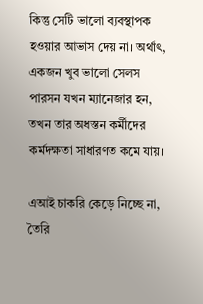কিন্তু সেটি ভালো ব্যবস্থাপক হওয়ার আভাস দেয় না। অর্থাৎ, একজন খুব ভালো সেলস পারসন যখন ম্যানেজার হন, তখন তার অধস্তন কর্মীদের কর্মদক্ষতা সাধারণত কমে যায়।

এআই চাকরি কেড়ে নিচ্ছে না, তৈরি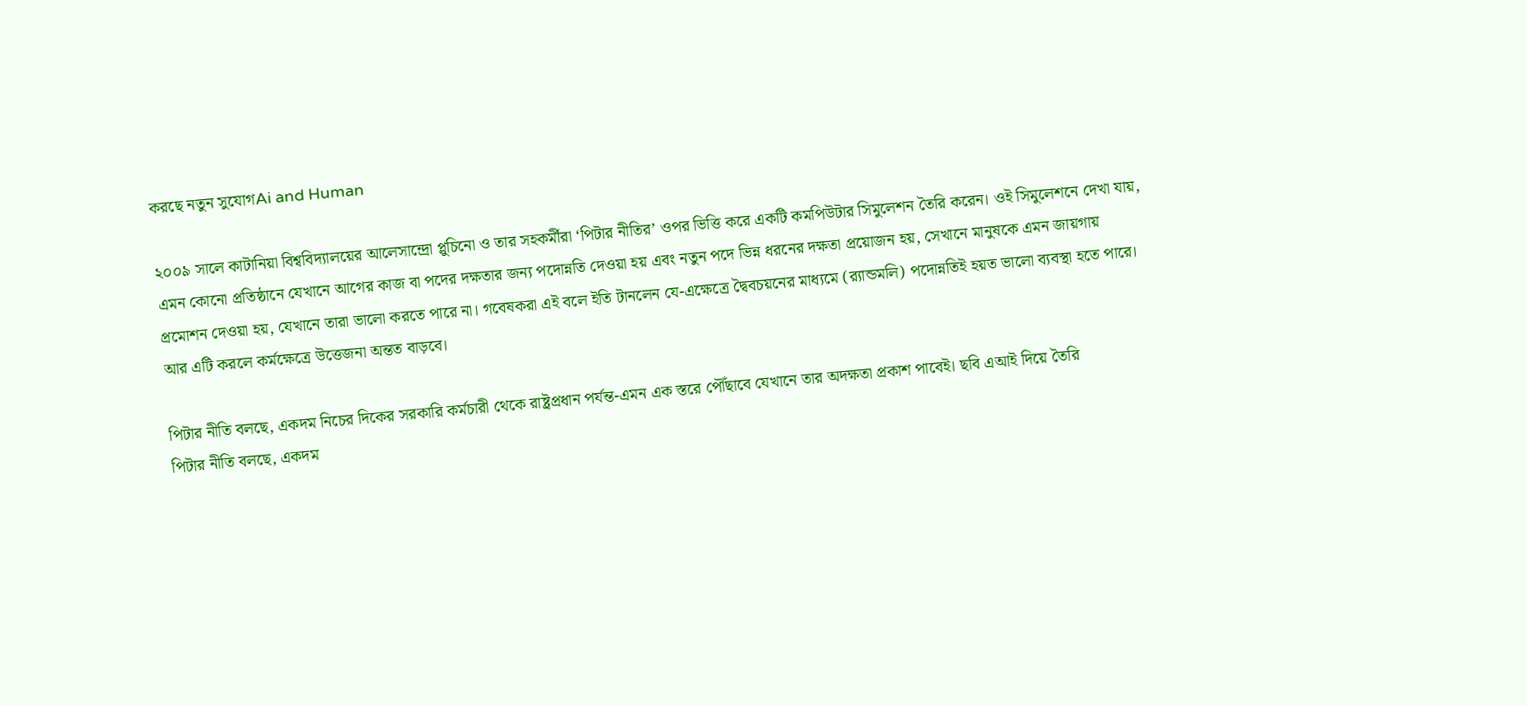করছে নতুন সুযোগAi and Human

২০০৯ সালে কাটানিয়া বিশ্ববিদ্যালয়ের আলেসান্দ্রো প্লুচিনো ও তার সহকর্মীরা ‘পিটার নীতির’ ওপর ভিত্তি করে একটি কমপিউটার সিমুলেশন তৈরি করেন। ওই সিমুলেশনে দেখা যায়, এমন কোনো প্রতিষ্ঠানে যেখানে আগের কাজ বা পদের দক্ষতার জন্য পদোন্নতি দেওয়া হয় এবং নতুন পদে ভিন্ন ধরনের দক্ষতা প্রয়োজন হয়, সেখানে মানুষকে এমন জায়গায় প্রমোশন দেওয়া হয়, যেখানে তারা ভালো করতে পারে না। গবেষকরা এই বলে ইতি টানলেন যে-এক্ষেত্রে দ্বৈবচয়নের মাধ্যমে (র‍্যান্ডমলি) পদোন্নতিই হয়ত ভালো ব্যবস্থা হতে পারে। আর এটি করলে কর্মক্ষেত্রে উত্তেজনা অন্তত বাড়বে।

পিটার নীতি বলছে, একদম নিচের দিকের সরকারি কর্মচারী থেকে রাষ্ট্রপ্রধান পর্যন্ত-এমন এক স্তরে পৌঁছাবে যেখানে তার অদক্ষতা প্রকাশ পাবেই। ছবি এআই দিয়ে তৈরি
পিটার নীতি বলছে, একদম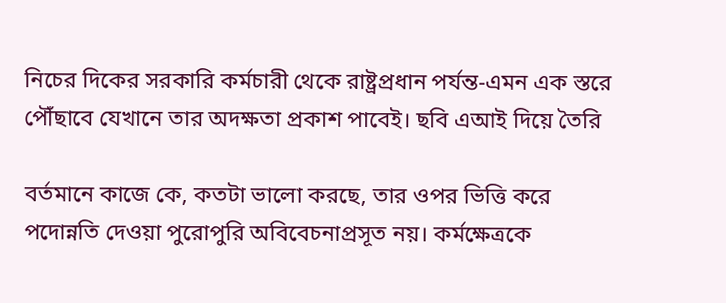নিচের দিকের সরকারি কর্মচারী থেকে রাষ্ট্রপ্রধান পর্যন্ত-এমন এক স্তরে পৌঁছাবে যেখানে তার অদক্ষতা প্রকাশ পাবেই। ছবি এআই দিয়ে তৈরি

বর্তমানে কাজে কে, কতটা ভালো করছে, তার ওপর ভিত্তি করে পদোন্নতি দেওয়া পুরোপুরি অবিবেচনাপ্রসূত নয়। কর্মক্ষেত্রকে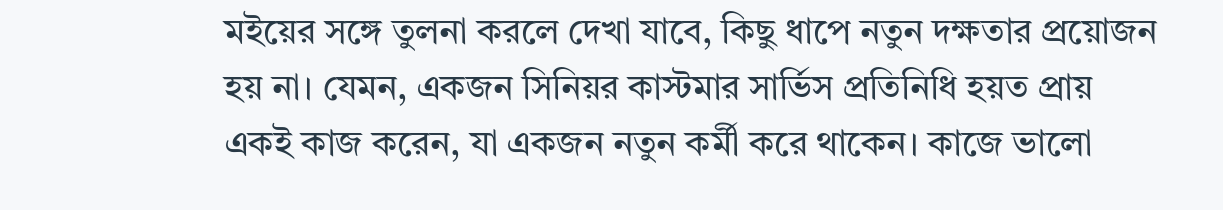মইয়ের সঙ্গে তুলনা করলে দেখা যাবে, কিছু ধাপে নতুন দক্ষতার প্রয়োজন হয় না। যেমন, একজন সিনিয়র কাস্টমার সার্ভিস প্রতিনিধি হয়ত প্রায় একই কাজ করেন, যা একজন নতুন কর্মী করে থাকেন। কাজে ভালো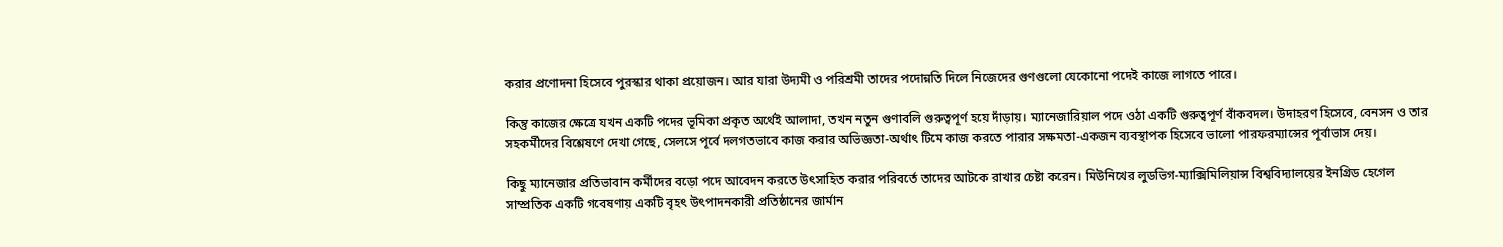করার প্রণোদনা হিসেবে পুরস্কার থাকা প্রয়োজন। আর যারা উদ্যমী ও পরিশ্রমী তাদের পদোন্নতি দিলে নিজেদের গুণগুলো যেকোনো পদেই কাজে লাগতে পারে।

কিন্তু কাজের ক্ষেত্রে যখন একটি পদের ভূমিকা প্রকৃত অর্থেই আলাদা, তখন নতুন গুণাবলি গুরুত্বপূর্ণ হয়ে দাঁড়ায়। ম্যানেজারিয়াল পদে ওঠা একটি গুরুত্বপূর্ণ বাঁকবদল। উদাহরণ হিসেবে, বেনসন ও তার সহকর্মীদের বিশ্লেষণে দেখা গেছে, সেলসে পূর্বে দলগতভাবে কাজ করার অভিজ্ঞতা-অর্থাৎ টিমে কাজ করতে পারার সক্ষমতা-একজন ব্যবস্থাপক হিসেবে ভালো পারফরম্যান্সের পূর্বাভাস দেয়।

কিছু ম্যানেজার প্রতিভাবান কর্মীদের বড়ো পদে আবেদন করতে উৎসাহিত করার পরিবর্তে তাদের আটকে রাখার চেষ্টা করেন। মিউনিখের লুডভিগ-ম্যাক্সিমিলিয়ান্স বিশ্ববিদ্যালয়ের ইনগ্রিড হেগেল সাম্প্রতিক একটি গবেষণায় একটি বৃহৎ উৎপাদনকারী প্রতিষ্ঠানের জার্মান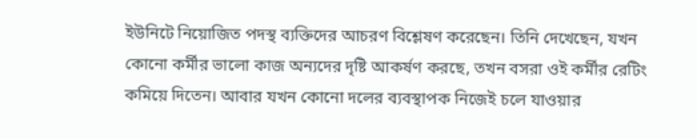ইউনিটে নিয়োজিত পদস্থ ব্যক্তিদের আচরণ বিশ্লেষণ করেছেন। তিনি দেখেছেন, যখন কোনো কর্মীর ভালো কাজ অন্যদের দৃষ্টি আকর্ষণ করছে, তখন বসরা ওই কর্মীর রেটিং কমিয়ে দিতেন। আবার যখন কোনো দলের ব্যবস্থাপক নিজেই চলে যাওয়ার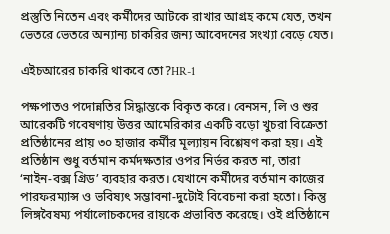প্রস্তুতি নিতেন এবং কর্মীদের আটকে রাখার আগ্রহ কমে যেত, তখন ভেতরে ভেতরে অন্যান্য চাকরির জন্য আবেদনের সংখ্যা বেড়ে যেত।

এইচআরের চাকরি থাকবে তো?HR-1

পক্ষপাতও পদোন্নতির সিদ্ধান্তকে বিকৃত করে। বেনসন, লি ও শুর আরেকটি গবেষণায় উত্তর আমেরিকার একটি বড়ো খুচরা বিক্রেতা প্রতিষ্ঠানের প্রায় ৩০ হাজার কর্মীর মূল্যায়ন বিশ্লেষণ করা হয়। এই প্রতিষ্ঠান শুধু বর্তমান কর্মদক্ষতার ওপর নির্ভর করত না, তারা ‘নাইন-বক্স গ্রিড’ ব্যবহার করত। যেখানে কর্মীদের বর্তমান কাজের পারফরম্যান্স ও ভবিষ্যৎ সম্ভাবনা-দুটোই বিবেচনা করা হতো। কিন্তু লিঙ্গবৈষম্য পর্যালোচকদের রায়কে প্রভাবিত করেছে। ওই প্রতিষ্ঠানে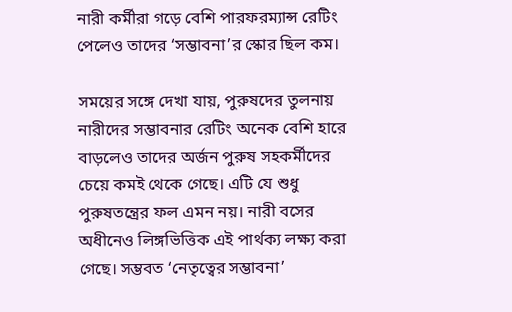নারী কর্মীরা গড়ে বেশি পারফরম্যান্স রেটিং পেলেও তাদের ‘সম্ভাবনা’র স্কোর ছিল কম।

সময়ের সঙ্গে দেখা যায়, পুরুষদের তুলনায় নারীদের সম্ভাবনার রেটিং অনেক বেশি হারে বাড়লেও তাদের অর্জন পুরুষ সহকর্মীদের চেয়ে কমই থেকে গেছে। এটি যে শুধু পুরুষতন্ত্রের ফল এমন নয়। নারী বসের অধীনেও লিঙ্গভিত্তিক এই পার্থক্য লক্ষ্য করা গেছে। সম্ভবত ‘নেতৃত্বের সম্ভাবনা’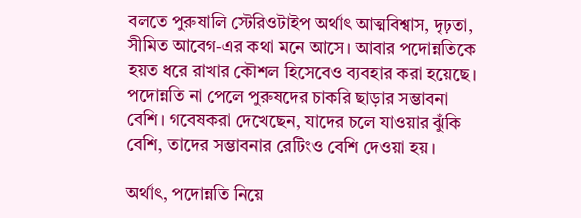বলতে পুরুষালি স্টেরিওটাইপ অর্থাৎ আত্মবিশ্বাস, দৃঢ়তা, সীমিত আবেগ-এর কথা মনে আসে। আবার পদোন্নতিকে হয়ত ধরে রাখার কৌশল হিসেবেও ব্যবহার করা হয়েছে। পদোন্নতি না পেলে পুরুষদের চাকরি ছাড়ার সম্ভাবনা বেশি। গবেষকরা দেখেছেন, যাদের চলে যাওয়ার ঝুঁকি বেশি, তাদের সম্ভাবনার রেটিংও বেশি দেওয়া হয়।

অর্থাৎ, পদোন্নতি নিয়ে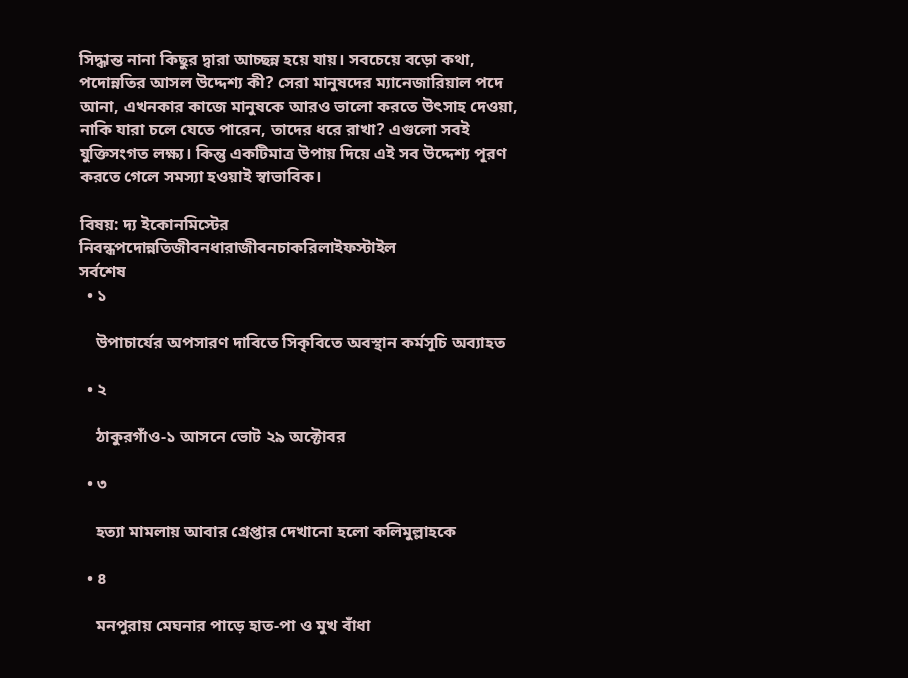সিদ্ধান্ত নানা কিছুর দ্বারা আচ্ছন্ন হয়ে যায়। সবচেয়ে বড়ো কথা, পদোন্নতির আসল উদ্দেশ্য কী? সেরা মানুষদের ম্যানেজারিয়াল পদে আনা, এখনকার কাজে মানুষকে আরও ভালো করতে উৎসাহ দেওয়া, নাকি যারা চলে যেতে পারেন, তাদের ধরে রাখা? এগুলো সবই যুক্তিসংগত লক্ষ্য। কিন্তু একটিমাত্র উপায় দিয়ে এই সব উদ্দেশ্য পূরণ করতে গেলে সমস্যা হওয়াই স্বাভাবিক।

বিষয়: দ্য ইকোনমিস্টের নিবন্ধপদোন্নতিজীবনধারাজীবনচাকরিলাইফস্টাইল
সর্বশেষ
  • ১

    উপাচার্যের অপসারণ দাবিতে সিকৃবিতে অবস্থান কর্মসূচি অব্যাহত

  • ২

    ঠাকুরগাঁও-১ আসনে ভোট ২৯ অক্টোবর

  • ৩

    হত্যা মামলায় আবার গ্রেপ্তার দেখানো হলো কলিমুল্লাহকে

  • ৪

    মনপুরায় মেঘনার পাড়ে হাত-পা ও মুখ বাঁধা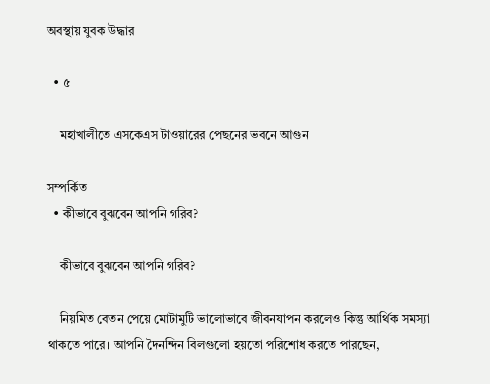অবস্থায় যুবক উদ্ধার

  • ৫

    মহাখালীতে এসকেএস টাওয়ারের পেছনের ভবনে আগুন

সম্পর্কিত
  • কীভাবে বুঝবেন আপনি গরিব?

    কীভাবে বুঝবেন আপনি গরিব?

    নিয়মিত বেতন পেয়ে মোটামুটি ভালোভাবে জীবনযাপন করলেও কিন্তু আর্থিক সমস্যা থাকতে পারে। আপনি দৈনন্দিন বিলগুলো হয়তো পরিশোধ করতে পারছেন,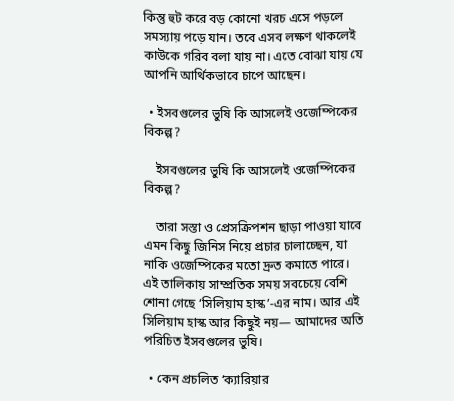কিন্তু হুট করে বড় কোনো খরচ এসে পড়লে সমস্যায় পড়ে যান। তবে এসব লক্ষণ থাকলেই কাউকে গরিব বলা যায় না। এতে বোঝা যায় যে আপনি আর্থিকভাবে চাপে আছেন।

  • ইসবগুলের ভুষি কি আসলেই ওজেম্পিকের বিকল্প?

    ইসবগুলের ভুষি কি আসলেই ওজেম্পিকের বিকল্প?

    তারা সস্তা ও প্রেসক্রিপশন ছাড়া পাওয়া যাবে এমন কিছু জিনিস নিয়ে প্রচার চালাচ্ছেন, যা নাকি ওজেম্পিকের মতো দ্রুত কমাতে পারে। এই তালিকায় সাম্প্রতিক সময় সবচেয়ে বেশি শোনা গেছে ‘সিলিয়াম হাস্ক’-এর নাম। আর এই সিলিয়াম হাস্ক আর কিছুই নয়— আমাদের অতি পরিচিত ইসবগুলের ভুষি।

  • কেন প্রচলিত ‘ক্যারিয়ার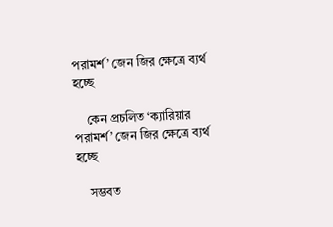পরামর্শ’ জেন জির ক্ষেত্রে ব্যর্থ হচ্ছে

    কেন প্রচলিত ‘ক্যারিয়ার পরামর্শ’ জেন জির ক্ষেত্রে ব্যর্থ হচ্ছে

    সম্ভবত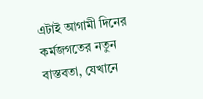এটাই আগামী দিনের কর্মজগতের নতুন বাস্তবতা, যেখানে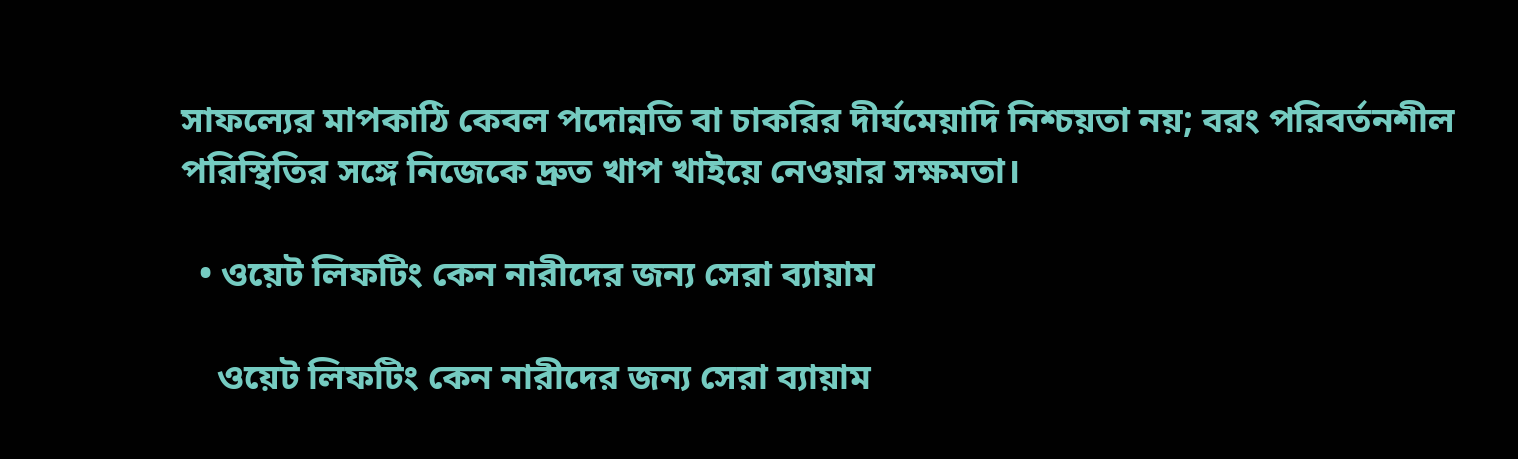সাফল্যের মাপকাঠি কেবল পদোন্নতি বা চাকরির দীর্ঘমেয়াদি নিশ্চয়তা নয়; বরং পরিবর্তনশীল পরিস্থিতির সঙ্গে নিজেকে দ্রুত খাপ খাইয়ে নেওয়ার সক্ষমতা।

  • ওয়েট লিফটিং কেন নারীদের জন্য সেরা ব্যায়াম

    ওয়েট লিফটিং কেন নারীদের জন্য সেরা ব্যায়াম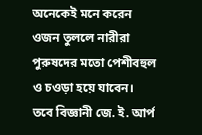অনেকেই মনে করেন ওজন তুললে নারীরা পুরুষদের মতো পেশীবহুল ও চওড়া হয়ে যাবেন। তবে বিজ্ঞানী জে. ই. আর্প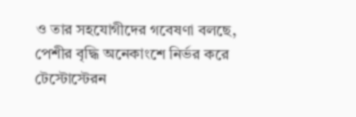ও তার সহযোগীদের গবেষণা বলছে, পেশীর বৃদ্ধি অনেকাংশে নির্ভর করে টেস্টোস্টেরন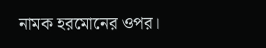নামক হরমোনের ওপর।